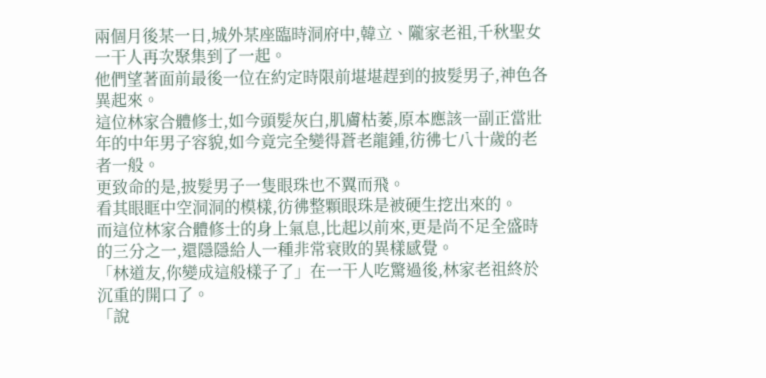兩個月後某一日,城外某座臨時洞府中,韓立、隴家老祖,千秋聖女一干人再次聚集到了一起。
他們望著面前最後一位在約定時限前堪堪趕到的披髮男子,神色各異起來。
這位林家合體修士,如今頭髮灰白,肌膚枯萎,原本應該一副正當壯年的中年男子容貌,如今竟完全變得蒼老龍鍾,彷彿七八十歲的老者一般。
更致命的是,披髮男子一隻眼珠也不翼而飛。
看其眼眶中空洞洞的模樣,彷彿整顆眼珠是被硬生挖出來的。
而這位林家合體修士的身上氣息,比起以前來,更是尚不足全盛時的三分之一,還隱隱給人一種非常衰敗的異樣感覺。
「林道友,你變成這般樣子了」在一干人吃驚過後,林家老祖終於沉重的開口了。
「說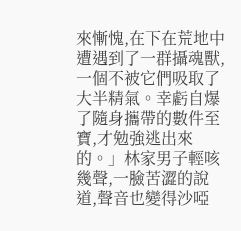來慚愧,在下在荒地中遭遇到了一群攝魂獸,一個不被它們吸取了大半精氣。幸虧自爆了隨身攜帶的數件至寶,才勉強逃出來的。」林家男子輕咳幾聲,一臉苦澀的說道,聲音也變得沙啞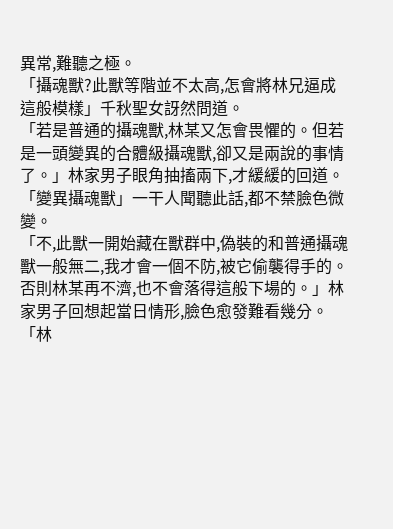異常,難聽之極。
「攝魂獸?此獸等階並不太高,怎會將林兄逼成這般模樣」千秋聖女訝然問道。
「若是普通的攝魂獸,林某又怎會畏懼的。但若是一頭變異的合體級攝魂獸,卻又是兩說的事情了。」林家男子眼角抽搐兩下,才緩緩的回道。
「變異攝魂獸」一干人聞聽此話,都不禁臉色微變。
「不,此獸一開始藏在獸群中,偽裝的和普通攝魂獸一般無二,我才會一個不防,被它偷襲得手的。否則林某再不濟,也不會落得這般下場的。」林家男子回想起當日情形,臉色愈發難看幾分。
「林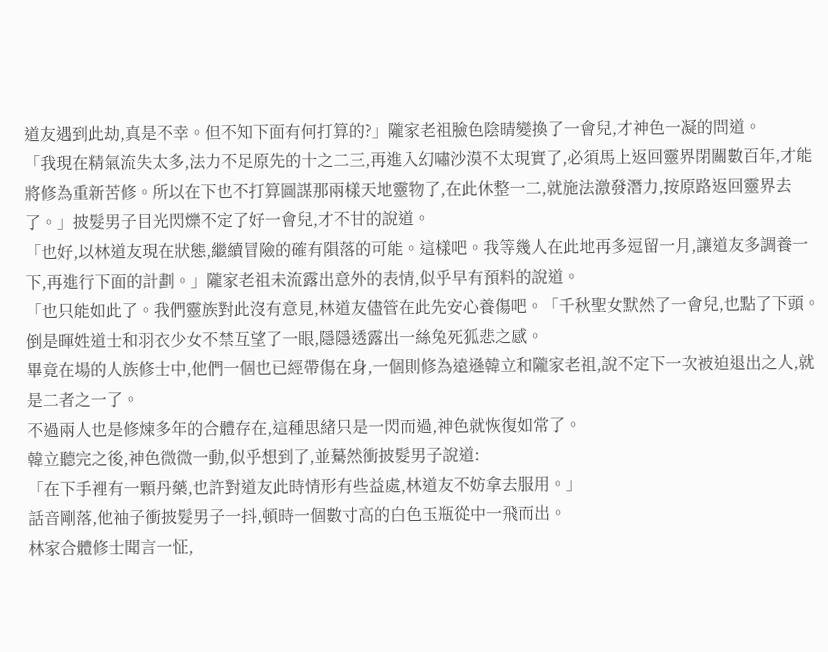道友遇到此劫,真是不幸。但不知下面有何打算的?」隴家老祖臉色陰晴變換了一會兒,才神色一凝的問道。
「我現在精氣流失太多,法力不足原先的十之二三,再進入幻嘯沙漠不太現實了,必須馬上返回靈界閉關數百年,才能將修為重新苦修。所以在下也不打算圖謀那兩樣天地靈物了,在此休整一二,就施法激發潛力,按原路返回靈界去了。」披髮男子目光閃爍不定了好一會兒,才不甘的說道。
「也好,以林道友現在狀態,繼續冒險的確有隕落的可能。這樣吧。我等幾人在此地再多逗留一月,讓道友多調養一下,再進行下面的計劃。」隴家老祖未流露出意外的表情,似乎早有預料的說道。
「也只能如此了。我們靈族對此沒有意見,林道友儘管在此先安心養傷吧。「千秋聖女默然了一會兒,也點了下頭。
倒是暉姓道士和羽衣少女不禁互望了一眼,隱隱透露出一絲兔死狐悲之感。
畢竟在場的人族修士中,他們一個也已經帶傷在身,一個則修為遠遜韓立和隴家老祖,說不定下一次被迫退出之人,就是二者之一了。
不過兩人也是修煉多年的合體存在,這種思緒只是一閃而過,神色就恢復如常了。
韓立聽完之後,神色微微一動,似乎想到了,並驀然衝披髮男子說道:
「在下手裡有一顆丹藥,也許對道友此時情形有些益處,林道友不妨拿去服用。」
話音剛落,他袖子衝披髮男子一抖,頓時一個數寸高的白色玉瓶從中一飛而出。
林家合體修士聞言一怔,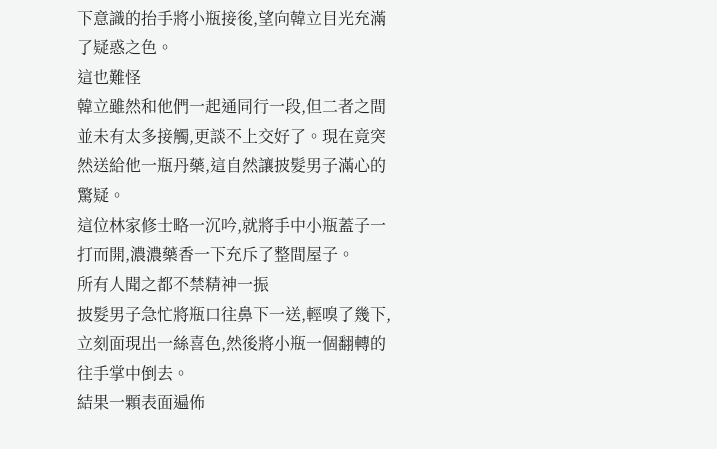下意識的抬手將小瓶接後,望向韓立目光充滿了疑惑之色。
這也難怪
韓立雖然和他們一起通同行一段,但二者之間並未有太多接觸,更談不上交好了。現在竟突然送給他一瓶丹藥,這自然讓披髮男子滿心的驚疑。
這位林家修士略一沉吟,就將手中小瓶蓋子一打而開,濃濃藥香一下充斥了整間屋子。
所有人聞之都不禁精神一振
披髮男子急忙將瓶口往鼻下一送,輕嗅了幾下,立刻面現出一絲喜色,然後將小瓶一個翻轉的往手掌中倒去。
結果一顆表面遍佈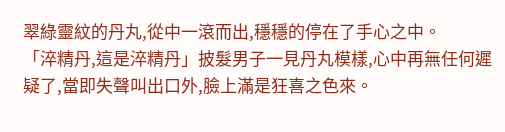翠綠靈紋的丹丸,從中一滾而出,穩穩的停在了手心之中。
「淬精丹,這是淬精丹」披髮男子一見丹丸模樣,心中再無任何遲疑了,當即失聲叫出口外,臉上滿是狂喜之色來。